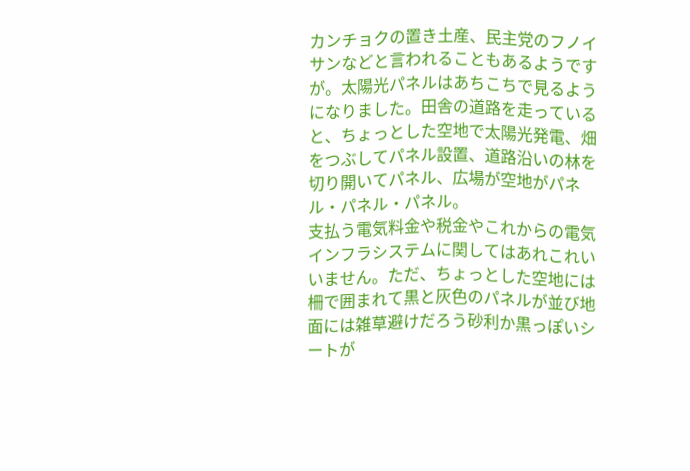カンチョクの置き土産、民主党のフノイサンなどと言われることもあるようですが。太陽光パネルはあちこちで見るようになりました。田舎の道路を走っていると、ちょっとした空地で太陽光発電、畑をつぶしてパネル設置、道路沿いの林を切り開いてパネル、広場が空地がパネル・パネル・パネル。
支払う電気料金や税金やこれからの電気インフラシステムに関してはあれこれいいません。ただ、ちょっとした空地には柵で囲まれて黒と灰色のパネルが並び地面には雑草避けだろう砂利か黒っぽいシートが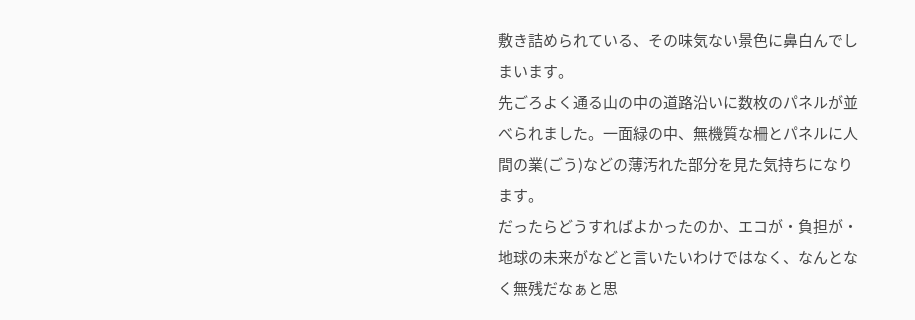敷き詰められている、その味気ない景色に鼻白んでしまいます。
先ごろよく通る山の中の道路沿いに数枚のパネルが並べられました。一面緑の中、無機質な柵とパネルに人間の業(ごう)などの薄汚れた部分を見た気持ちになります。
だったらどうすればよかったのか、エコが・負担が・地球の未来がなどと言いたいわけではなく、なんとなく無残だなぁと思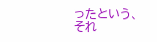ったという、それ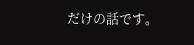だけの話です。